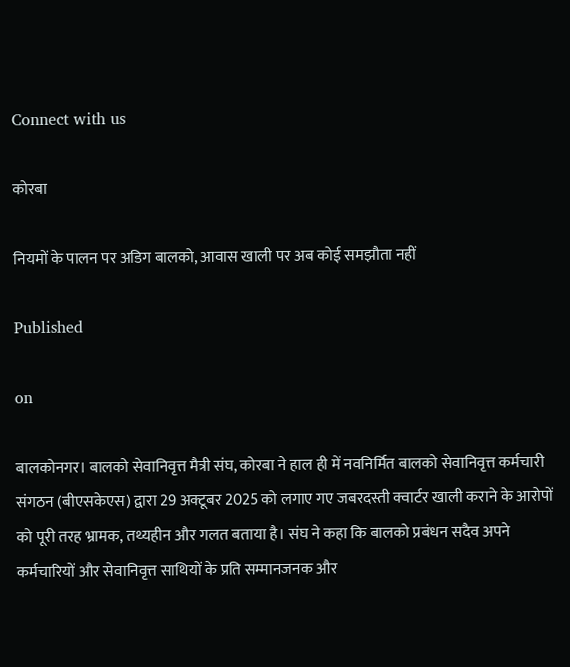Connect with us

कोरबा

नियमों के पालन पर अडिग बालको, आवास खाली पर अब कोई समझौता नहीं

Published

on

बालकोनगर। बालको सेवानिवृत्त मैत्री संघ, कोरबा ने हाल ही में नवनिर्मित बालको सेवानिवृत्त कर्मचारी संगठन (बीएसकेएस) द्वारा 29 अक्टूबर 2025 को लगाए गए जबरदस्ती क्वार्टर खाली कराने के आरोपों को पूरी तरह भ्रामक, तथ्यहीन और गलत बताया है। संघ ने कहा कि बालको प्रबंधन सदैव अपने कर्मचारियों और सेवानिवृत्त साथियों के प्रति सम्मानजनक और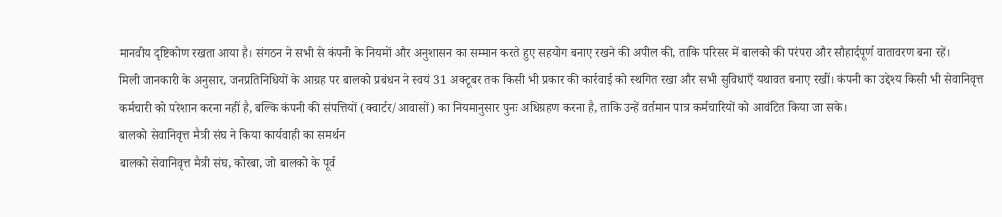मानवीय दृष्टिकोण रखता आया है। संगठन ने सभी से कंपनी के नियमों और अनुशासन का सम्मान करते हुए सहयोग बनाए रखने की अपील की, ताकि परिसर में बालको की परंपरा और सौहार्दपूर्ण वातावरण बना रहें।
मिली जानकारी के अनुसार, जनप्रतिनिधियों के आग्रह पर बालको प्रबंधन ने स्वयं 31 अक्टूबर तक किसी भी प्रकार की कार्रवाई को स्थगित रखा और सभी सुविधाएँ यथावत बनाए रखीं। कंपनी का उद्देश्य किसी भी सेवानिवृत्त कर्मचारी को परेशान करना नहीं है, बल्कि कंपनी की संपत्तियों (क्वार्टर/आवासों) का नियमानुसार पुनः अधिग्रहण करना है, ताकि उन्हें वर्तमान पात्र कर्मचारियों को आवंटित किया जा सके।
बालको सेवानिवृत्त मैत्री संघ ने किया कार्यवाही का समर्थन
बालको सेवानिवृत्त मैत्री संघ, कोरबा, जो बालको के पूर्व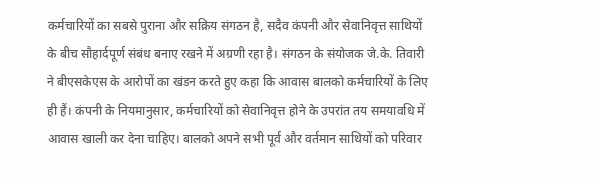कर्मचारियों का सबसे पुराना और सक्रिय संगठन है, सदैव कंपनी और सेवानिवृत्त साथियों के बीच सौहार्दपूर्ण संबंध बनाए रखने में अग्रणी रहा है। संगठन के संयोजक जे.के. तिवारी ने बीएसकेएस के आरोपों का खंडन करते हुए कहा कि आवास बालको कर्मचारियों के लिए ही हैं। कंपनी के नियमानुसार, कर्मचारियों को सेवानिवृत्त होने के उपरांत तय समयावधि में आवास खाली कर देना चाहिए। बालको अपने सभी पूर्व और वर्तमान साथियों को परिवार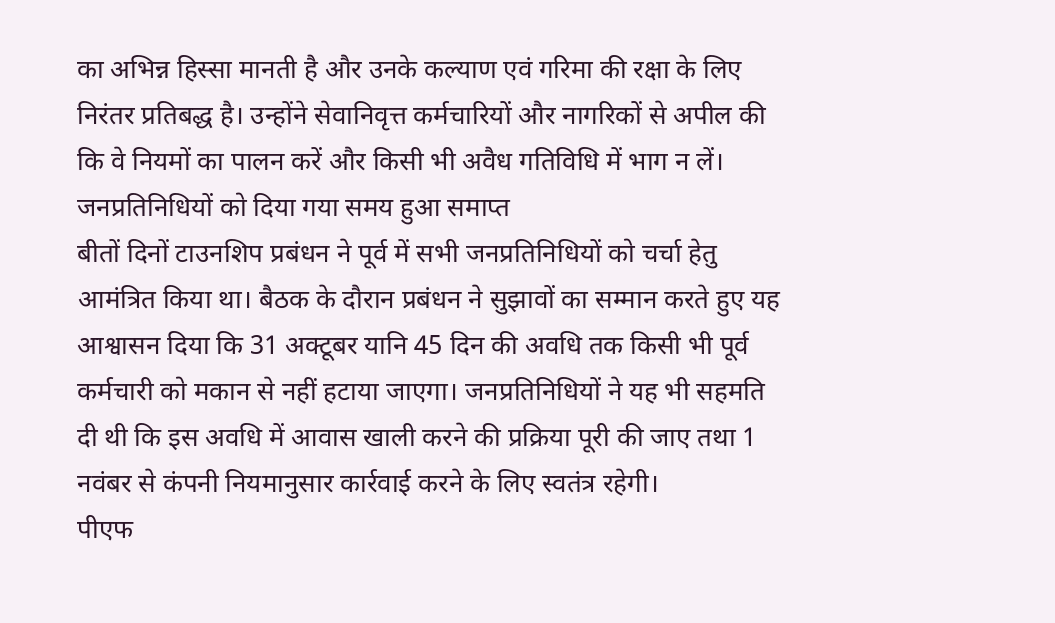का अभिन्न हिस्सा मानती है और उनके कल्याण एवं गरिमा की रक्षा के लिए निरंतर प्रतिबद्ध है। उन्होंने सेवानिवृत्त कर्मचारियों और नागरिकों से अपील की कि वे नियमों का पालन करें और किसी भी अवैध गतिविधि में भाग न लें।
जनप्रतिनिधियों को दिया गया समय हुआ समाप्त
बीतों दिनों टाउनशिप प्रबंधन ने पूर्व में सभी जनप्रतिनिधियों को चर्चा हेतु आमंत्रित किया था। बैठक के दौरान प्रबंधन ने सुझावों का सम्मान करते हुए यह आश्वासन दिया कि 31 अक्टूबर यानि 45 दिन की अवधि तक किसी भी पूर्व कर्मचारी को मकान से नहीं हटाया जाएगा। जनप्रतिनिधियों ने यह भी सहमति दी थी कि इस अवधि में आवास खाली करने की प्रक्रिया पूरी की जाए तथा 1 नवंबर से कंपनी नियमानुसार कार्रवाई करने के लिए स्वतंत्र रहेगी।
पीएफ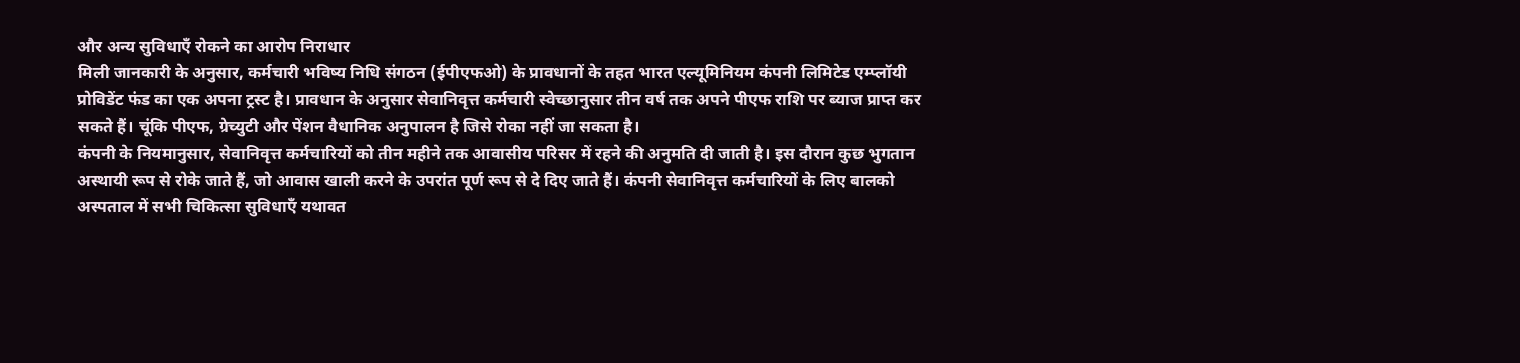और अन्य सुविधाएँ रोकने का आरोप निराधार
मिली जानकारी के अनुसार, कर्मचारी भविष्य निधि संगठन (ईपीएफओ) के प्रावधानों के तहत भारत एल्यूमिनियम कंपनी लिमिटेड एम्प्लॉयी प्रोविडेंट फंड का एक अपना ट्रस्ट है। प्रावधान के अनुसार सेवानिवृत्त कर्मचारी स्वेच्छानुसार तीन वर्ष तक अपने पीएफ राशि पर ब्याज प्राप्त कर सकते हैं। चूंकि पीएफ, ग्रेच्युटी और पेंशन वैधानिक अनुपालन है जिसे रोका नहीं जा सकता है।
कंपनी के नियमानुसार, सेवानिवृत्त कर्मचारियों को तीन महीने तक आवासीय परिसर में रहने की अनुमति दी जाती है। इस दौरान कुछ भुगतान अस्थायी रूप से रोके जाते हैं, जो आवास खाली करने के उपरांत पूर्ण रूप से दे दिए जाते हैं। कंपनी सेवानिवृत्त कर्मचारियों के लिए बालको अस्पताल में सभी चिकित्सा सुविधाएँ यथावत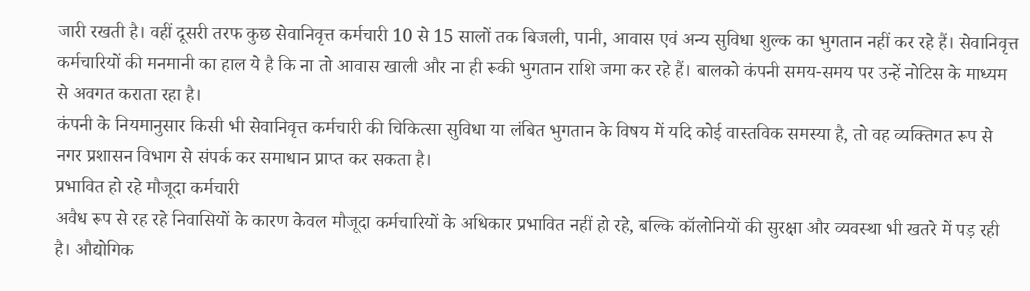जारी रखती है। वहीं दूसरी तरफ कुछ सेवानिवृत्त कर्मचारी 10 से 15 सालों तक बिजली, पानी, आवास एवं अन्य सुविधा शुल्क का भुगतान नहीं कर रहे हैं। सेवानिवृत्त कर्मचारियों की मनमानी का हाल ये है कि ना तो आवास खाली और ना ही रूकी भुगतान राशि जमा कर रहे हैं। बालको कंपनी समय-समय पर उन्हें नोटिस के माध्यम से अवगत कराता रहा है।
कंपनी के नियमानुसार किसी भी सेवानिवृत्त कर्मचारी की चिकित्सा सुविधा या लंबित भुगतान के विषय में यदि कोई वास्तविक समस्या है, तो वह व्यक्तिगत रूप से नगर प्रशासन विभाग से संपर्क कर समाधान प्राप्त कर सकता है।
प्रभावित हो रहे मौजूदा कर्मचारी
अवैध रूप से रह रहे निवासियों के कारण केवल मौजूदा कर्मचारियों के अधिकार प्रभावित नहीं हो रहे, बल्कि कॉलोनियों की सुरक्षा और व्यवस्था भी खतरे में पड़ रही है। औद्योगिक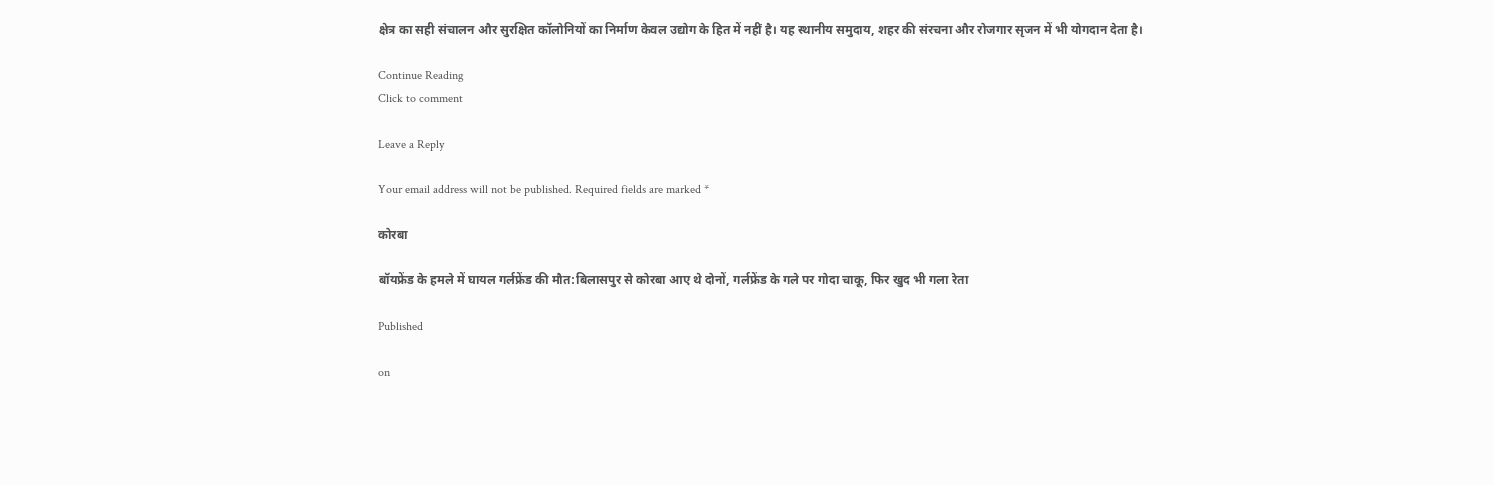क्षेत्र का सही संचालन और सुरक्षित कॉलोनियों का निर्माण केवल उद्योग के हित में नहीं है। यह स्थानीय समुदाय, शहर की संरचना और रोजगार सृजन में भी योगदान देता है।

Continue Reading
Click to comment

Leave a Reply

Your email address will not be published. Required fields are marked *

कोरबा

बॉयफ्रेंड के हमले में घायल गर्लफ्रेंड की मौत:बिलासपुर से कोरबा आए थे दोनों, गर्लफ्रेंड के गले पर गोदा चाकू, फिर खुद भी गला रेता

Published

on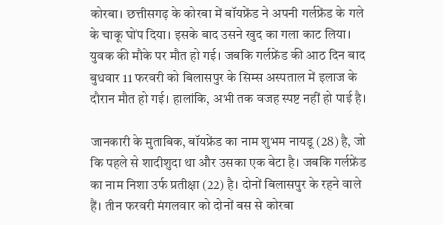कोरबा। छत्तीसगढ़ के कोरबा में बॉयफ्रेंड ने अपनी गर्लफ्रेंड के गले के चाकू घोंप दिया। इसके बाद उसने खुद का गला काट लिया। युवक की मौके पर मौत हो गई। जबकि गर्लफ्रेंड की आठ दिन बाद बुधवार 11 फरवरी को बिलासपुर के सिम्स अस्पताल में इलाज के दौरान मौत हो गई। हालांकि, अभी तक वजह स्पष्ट नहीं हो पाई है।

जानकारी के मुताबिक, बॉयफ्रेंड का नाम शुभम नायडू (28) है, जो कि पहले से शादीशुदा था और उसका एक बेटा है। जबकि गर्लफ्रेंड का नाम निशा उर्फ प्रतीक्षा (22) है। दोनों बिलासपुर के रहने वाले हैं। तीन फरवरी मंगलवार को दोनों बस से कोरबा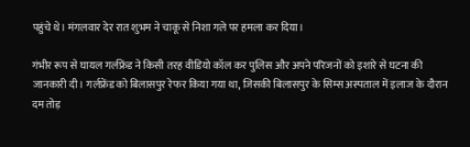पहुंचे थे। मंगलवार देर रात शुभम ने चाकू से निशा गले पर हमला कर दिया।

गंभीर रूप से घायल गर्लफ्रेंड ने किसी तरह वीडियो कॉल कर पुलिस और अपने परिजनों को इशारे से घटना की जानकारी दी। गर्लफ्रेंड को बिलासपुर रेफर किया गया था, जिसकी बिलासपुर के सिम्स अस्पताल में इलाज के दौरान दम तोड़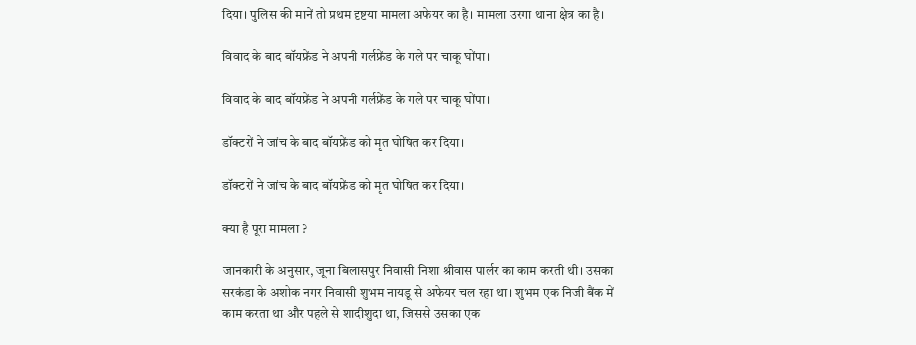दिया। पुलिस की मानें तो प्रथम दृष्टया मामला अफेयर का है। मामला उरगा थाना क्षेत्र का है।

विवाद के बाद बॉयफ्रेंड ने अपनी गर्लफ्रेंड के गले पर चाकू घोंपा।

विवाद के बाद बॉयफ्रेंड ने अपनी गर्लफ्रेंड के गले पर चाकू घोंपा।

डॉक्टरों ने जांच के बाद बॉयफ्रेंड को मृत घोषित कर दिया।

डॉक्टरों ने जांच के बाद बॉयफ्रेंड को मृत घोषित कर दिया।

क्या है पूरा मामला ?

जानकारी के अनुसार, जूना बिलासपुर निवासी निशा श्रीवास पार्लर का काम करती थी। उसका सरकंडा के अशोक नगर निवासी शुभम नायडू से अफेयर चल रहा था। शुभम एक निजी बैंक में काम करता था और पहले से शादीशुदा था, जिससे उसका एक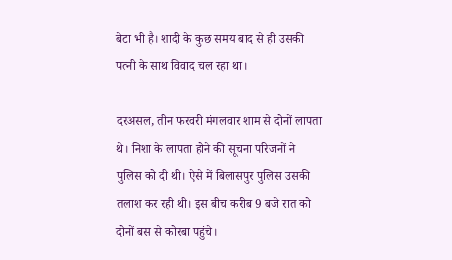बेटा भी है। शादी के कुछ समय बाद से ही उसकी पत्नी के साथ विवाद चल रहा था।

दरअसल, तीन फरवरी मंगलवार शाम से दोनों लापता थे। निशा के लापता होने की सूचना परिजनों ने पुलिस को दी थी। ऐसे में बिलासपुर पुलिस उसकी तलाश कर रही थी। इस बीच करीब 9 बजे रात को दोनों बस से कोरबा पहुंचे।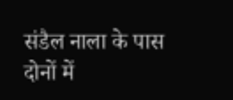संडैल नाला के पास दोनों में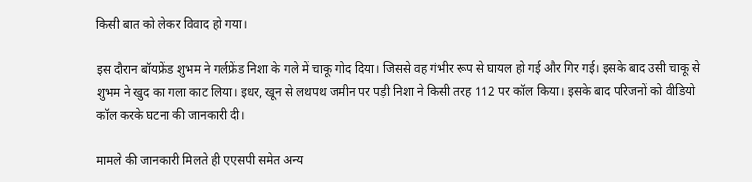किसी बात को लेकर विवाद हो गया।

इस दौरान बॉयफ्रेंड शुभम ने गर्लफ्रेंड निशा के गले में चाकू गोद दिया। जिससे वह गंभीर रूप से घायल हो गई और गिर गई। इसके बाद उसी चाकू से शुभम ने खुद का गला काट लिया। इधर, खून से लथपथ जमीन पर पड़ी निशा ने किसी तरह 112 पर कॉल किया। इसके बाद परिजनों को वीडियो कॉल करके घटना की जानकारी दी।

मामले की जानकारी मिलते ही एएसपी समेत अन्य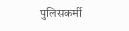पुलिसकर्मी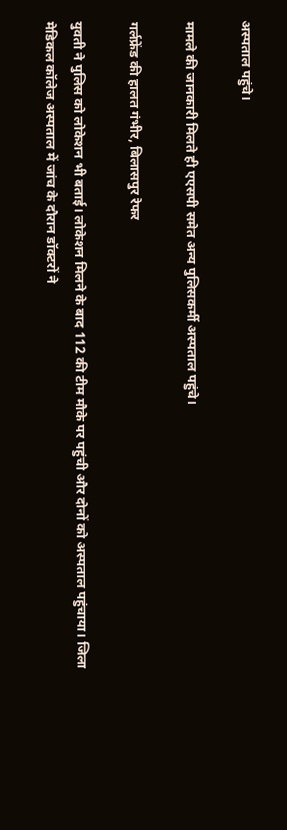अस्पताल पहुंचे।

मामले की जानकारी मिलते ही एएसपी समेत अन्य पुलिसकर्मी अस्पताल पहुंचे।

गर्लफ्रेंड की हालत गंभीर, बिलासपुर रेफर

युवती ने पुलिस को लोकेशन भी बताई। लोकेशन मिलने के बाद 112 की टीम मौके पर पहुंची और दोनों को अस्पताल पहुंचाया। जिला मेडिकल कॉलेज अस्पताल में जांच के दौरान डॉक्टरों ने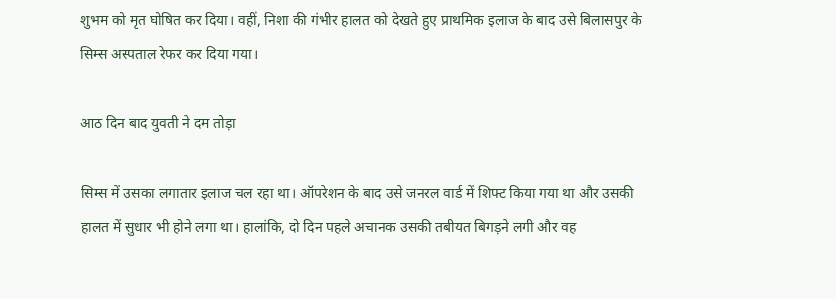शुभम को मृत घोषित कर दिया। वहीं, निशा की गंभीर हालत को देखते हुए प्राथमिक इलाज के बाद उसे बिलासपुर के सिम्स अस्पताल रेफर कर दिया गया।

आठ दिन बाद युवती ने दम तोड़ा

सिम्स में उसका लगातार इलाज चल रहा था। ऑपरेशन के बाद उसे जनरल वार्ड में शिफ्ट किया गया था और उसकी हालत में सुधार भी होने लगा था। हालांकि, दो दिन पहले अचानक उसकी तबीयत बिगड़ने लगी और वह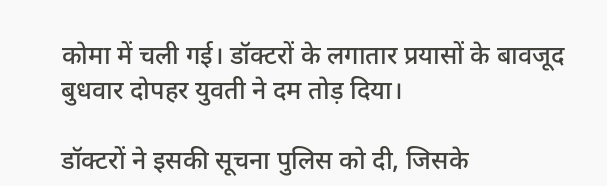कोमा में चली गई। डॉक्टरों के लगातार प्रयासों के बावजूद बुधवार दोपहर युवती ने दम तोड़ दिया।

डॉक्टरों ने इसकी सूचना पुलिस को दी, जिसके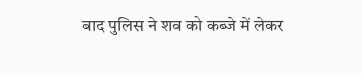बाद पुलिस ने शव को कब्जे में लेकर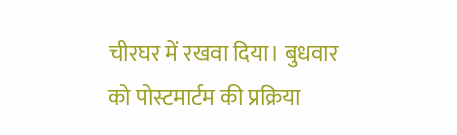चीरघर में रखवा दिया। बुधवार को पोस्टमार्टम की प्रक्रिया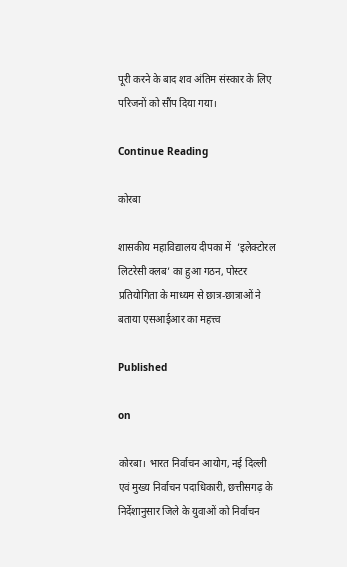पूरी करने के बाद शव अंतिम संस्कार के लिए परिजनों को सौंप दिया गया।

Continue Reading

कोरबा

शासकीय महाविद्यालय दीपका में  ’इलेक्टोरल लिटरेसी क्लब’ का हुआ गठन, पोस्टर प्रतियोगिता के माध्यम से छात्र-छात्राओं ने बताया एसआईआर का महत्त्व

Published

on

कोरबा। भारत निर्वाचन आयोग, नई दिल्ली एवं मुख्य निर्वाचन पदाधिकारी, छत्तीसगढ़ के निर्देशानुसार जिले के युवाओं को निर्वाचन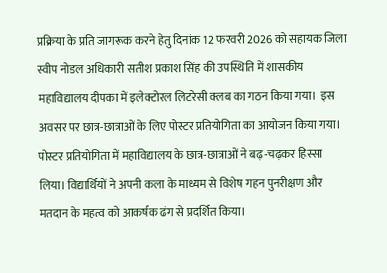प्रक्रिया के प्रति जागरूक करने हेतु दिनांक 12 फरवरी 2026 को सहायक जिला स्वीप नोडल अधिकारी सतीश प्रकाश सिंह की उपस्थिति में शासकीय महाविद्यालय दीपका में इलेक्टोरल लिटरेसी क्लब का गठन किया गया।  इस अवसर पर छात्र-छात्राओं के लिए पोस्टर प्रतियोगिता का आयोजन किया गया। पोस्टर प्रतियोगिता में महाविद्यालय के छात्र-छात्राओं ने बढ़-चढ़कर हिस्सा लिया। विद्यार्थियों ने अपनी कला के माध्यम से विशेष गहन पुनरीक्षण और मतदान के महत्व को आकर्षक ढंग से प्रदर्शित किया।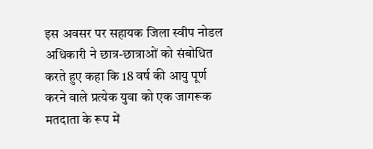इस अवसर पर सहायक जिला स्वीप नोडल अधिकारी ने छात्र-छात्राओं को संबोधित करते हुए कहा कि 18 वर्ष की आयु पूर्ण करने वाले प्रत्येक युवा को एक जागरूक मतदाता के रूप में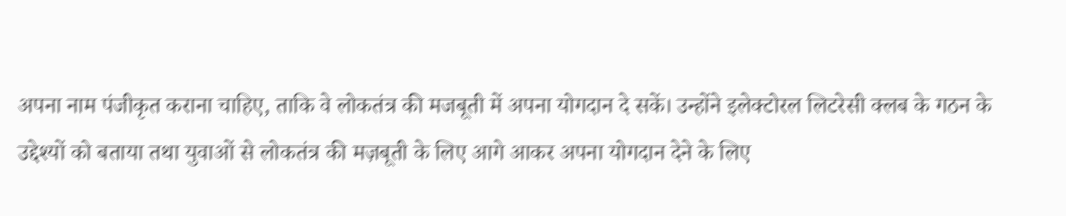अपना नाम पंजीकृत कराना चाहिए, ताकि वे लोकतंत्र की मजबूती में अपना योगदान दे सकें। उन्होंने इलेक्टोरल लिटरेसी क्लब के गठन के उद्देश्यों को बताया तथा युवाओं से लोकतंत्र की मज़बूती के लिए आगे आकर अपना योगदान देने के लिए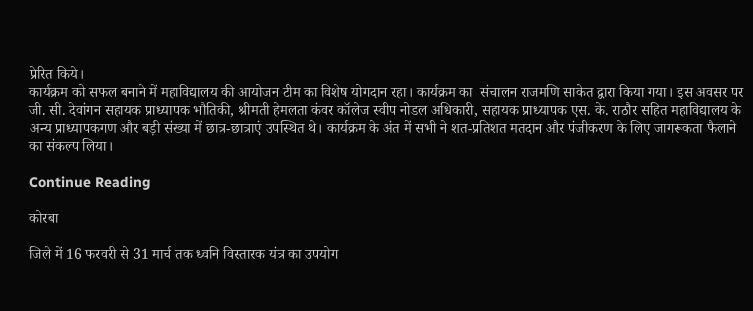प्रेरित किये।
कार्यक्रम को सफल बनाने में महाविद्यालय की आयोजन टीम का विशेष योगदान रहा। कार्यक्रम का  संचालन राजमणि साकेत द्वारा किया गया। इस अवसर पर जी. सी. देवांगन सहायक प्राध्यापक भौतिकी, श्रीमती हेमलता कंवर कॉलेज स्वीप नोडल अधिकारी, सहायक प्राध्यापक एस. के. राठौर सहित महाविद्यालय के अन्य प्राध्यापकगण और बड़ी संख्या में छात्र-छात्राएं उपस्थित थे। कार्यक्रम के अंत में सभी ने शत-प्रतिशत मतदान और पंजीकरण के लिए जागरूकता फैलाने का संकल्प लिया।

Continue Reading

कोरबा

जिले में 16 फरवरी से 31 मार्च तक ध्वनि विस्तारक यंत्र का उपयोग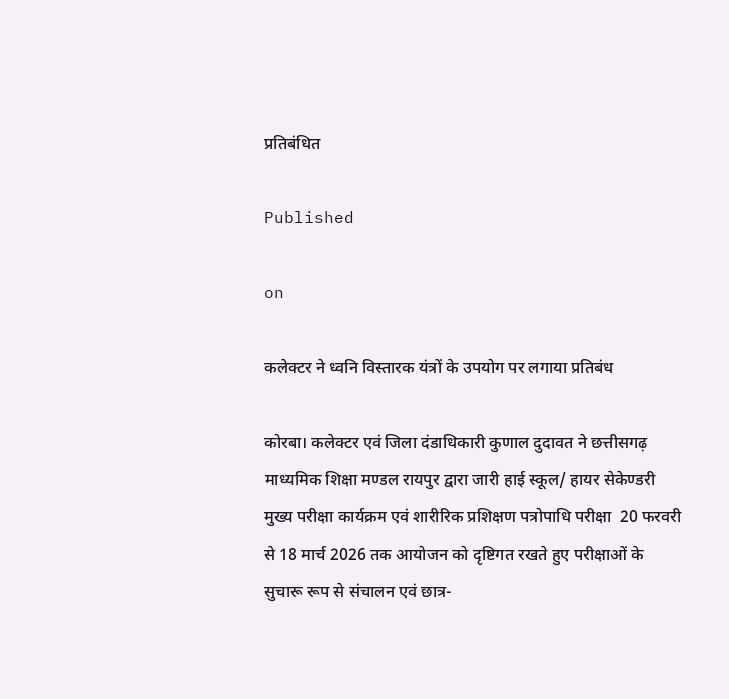प्रतिबंधित

Published

on

कलेक्टर ने ध्वनि विस्तारक यंत्रों के उपयोग पर लगाया प्रतिबंध

कोरबा। कलेक्टर एवं जिला दंडाधिकारी कुणाल दुदावत ने छत्तीसगढ़ माध्यमिक शिक्षा मण्डल रायपुर द्वारा जारी हाई स्कूल/ हायर सेकेण्डरी मुख्य परीक्षा कार्यक्रम एवं शारीरिक प्रशिक्षण पत्रोपाधि परीक्षा  20 फरवरी से 18 मार्च 2026 तक आयोजन को दृष्टिगत रखते हुए परीक्षाओं के सुचारू रूप से संचालन एवं छात्र-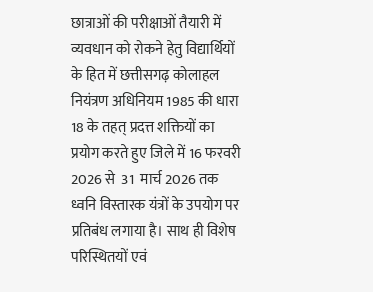छात्राओं की परीक्षाओं तैयारी में व्यवधान को रोकने हेतु विद्यार्थियों के हित में छत्तीसगढ़ कोलाहल नियंत्रण अधिनियम 1985 की धारा 18 के तहत् प्रदत्त शक्तियों का प्रयोग करते हुए जिले में 16 फरवरी 2026 से  31  मार्च 2026 तक ध्वनि विस्तारक यंत्रों के उपयोग पर प्रतिबंध लगाया है। साथ ही विशेष परिस्थितयों एवं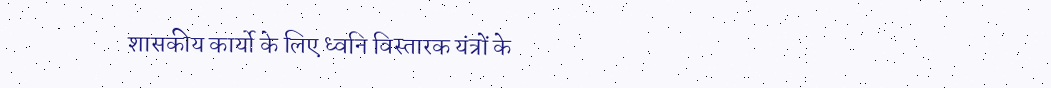शासकीय कार्यो के लिए ध्वनि विस्तारक यंत्रों के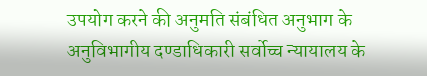उपयोग करने की अनुमति संबंधित अनुभाग के अनुविभागीय दण्डाधिकारी सर्वोच्च न्यायालय के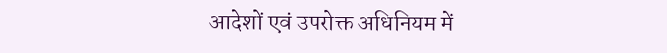आदेशों एवं उपरोक्त अधिनियम में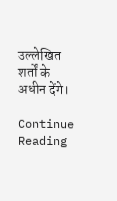उल्लेखित शर्तों के अधीन देंगे।

Continue Reading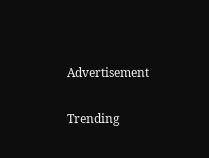Advertisement

Trending